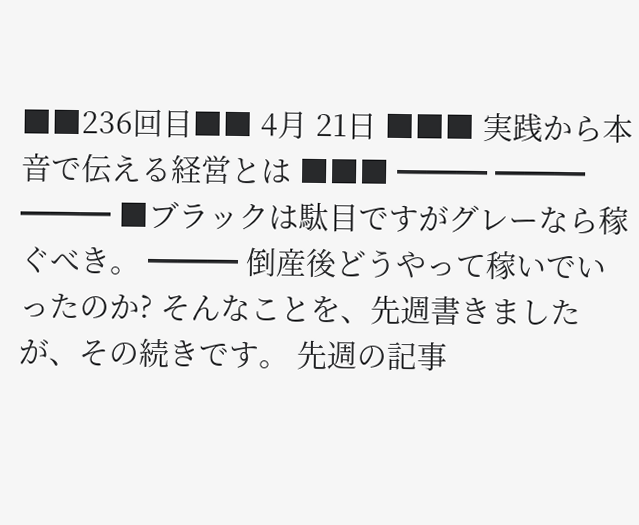■■236回目■■ 4月 21日 ■■■ 実践から本音で伝える経営とは ■■■ ━━━ ━━━ ━━━ ■ブラックは駄目ですがグレーなら稼ぐべき。 ━━━ 倒産後どうやって稼いでいったのか? そんなことを、先週書きましたが、その続きです。 先週の記事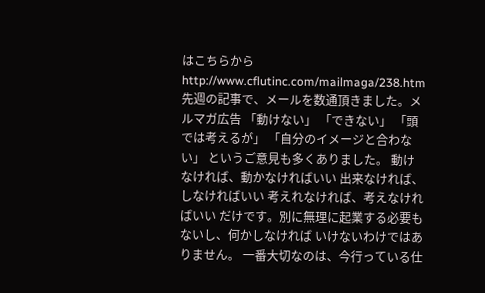はこちらから http://www.cflutinc.com/mailmaga/238.htm 先週の記事で、メールを数通頂きました。メルマガ広告 「動けない」 「できない」 「頭では考えるが」 「自分のイメージと合わない」 というご意見も多くありました。 動けなければ、動かなければいい 出来なければ、しなければいい 考えれなければ、考えなければいい だけです。別に無理に起業する必要もないし、何かしなければ いけないわけではありません。 一番大切なのは、今行っている仕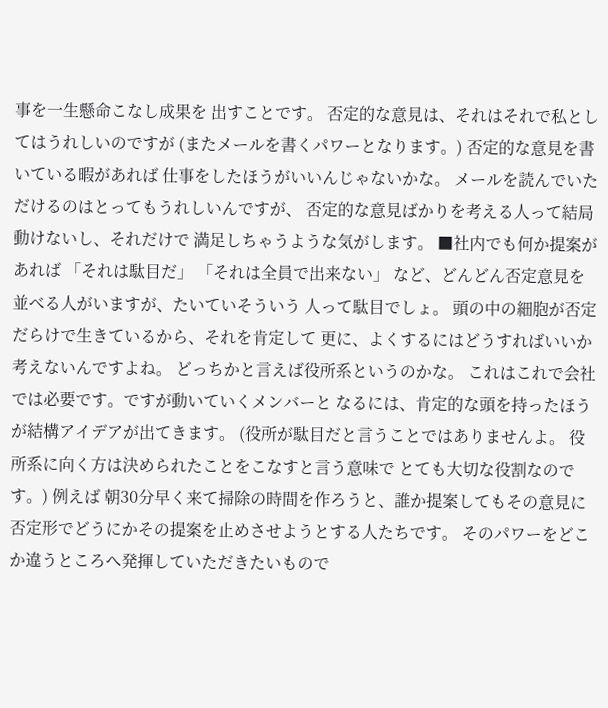事を一生懸命こなし成果を 出すことです。 否定的な意見は、それはそれで私としてはうれしいのですが (またメールを書くパワーとなります。) 否定的な意見を書いている暇があれば 仕事をしたほうがいいんじゃないかな。 メールを読んでいただけるのはとってもうれしいんですが、 否定的な意見ばかりを考える人って結局動けないし、それだけで 満足しちゃうような気がします。 ■社内でも何か提案があれば 「それは駄目だ」 「それは全員で出来ない」 など、どんどん否定意見を並べる人がいますが、たいていそういう 人って駄目でしょ。 頭の中の細胞が否定だらけで生きているから、それを肯定して 更に、よくするにはどうすればいいか考えないんですよね。 どっちかと言えば役所系というのかな。 これはこれで会社では必要です。ですが動いていくメンバーと なるには、肯定的な頭を持ったほうが結構アイデアが出てきます。 (役所が駄目だと言うことではありませんよ。 役所系に向く方は決められたことをこなすと言う意味で とても大切な役割なのです。) 例えば 朝30分早く来て掃除の時間を作ろうと、誰か提案してもその意見に 否定形でどうにかその提案を止めさせようとする人たちです。 そのパワーをどこか違うところへ発揮していただきたいもので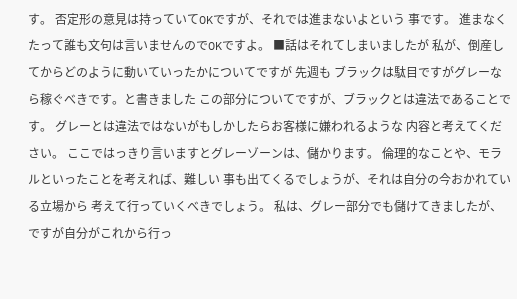す。 否定形の意見は持っていてOKですが、それでは進まないよという 事です。 進まなくたって誰も文句は言いませんのでOKですよ。 ■話はそれてしまいましたが 私が、倒産してからどのように動いていったかについてですが 先週も ブラックは駄目ですがグレーなら稼ぐべきです。と書きました この部分についてですが、ブラックとは違法であることです。 グレーとは違法ではないがもしかしたらお客様に嫌われるような 内容と考えてください。 ここではっきり言いますとグレーゾーンは、儲かります。 倫理的なことや、モラルといったことを考えれば、難しい 事も出てくるでしょうが、それは自分の今おかれている立場から 考えて行っていくべきでしょう。 私は、グレー部分でも儲けてきましたが、 ですが自分がこれから行っ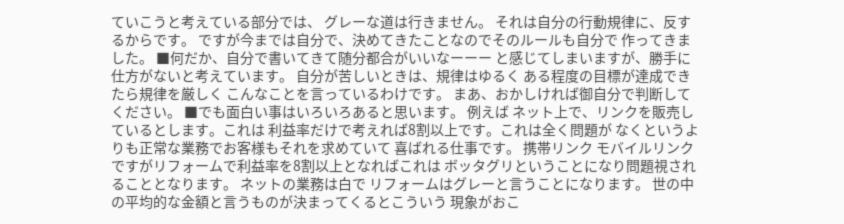ていこうと考えている部分では、 グレーな道は行きません。 それは自分の行動規律に、反するからです。 ですが今までは自分で、決めてきたことなのでそのルールも自分で 作ってきました。 ■何だか、自分で書いてきて随分都合がいいなーーー と感じてしまいますが、勝手に仕方がないと考えています。 自分が苦しいときは、規律はゆるく ある程度の目標が達成できたら規律を厳しく こんなことを言っているわけです。 まあ、おかしければ御自分で判断してください。 ■でも面白い事はいろいろあると思います。 例えば ネット上で、リンクを販売しているとします。これは 利益率だけで考えれば8割以上です。これは全く問題が なくというよりも正常な業務でお客様もそれを求めていて 喜ばれる仕事です。 携帯リンク モバイルリンク ですがリフォームで利益率を8割以上となればこれは ボッタグリということになり問題視されることとなります。 ネットの業務は白で リフォームはグレーと言うことになります。 世の中の平均的な金額と言うものが決まってくるとこういう 現象がおこ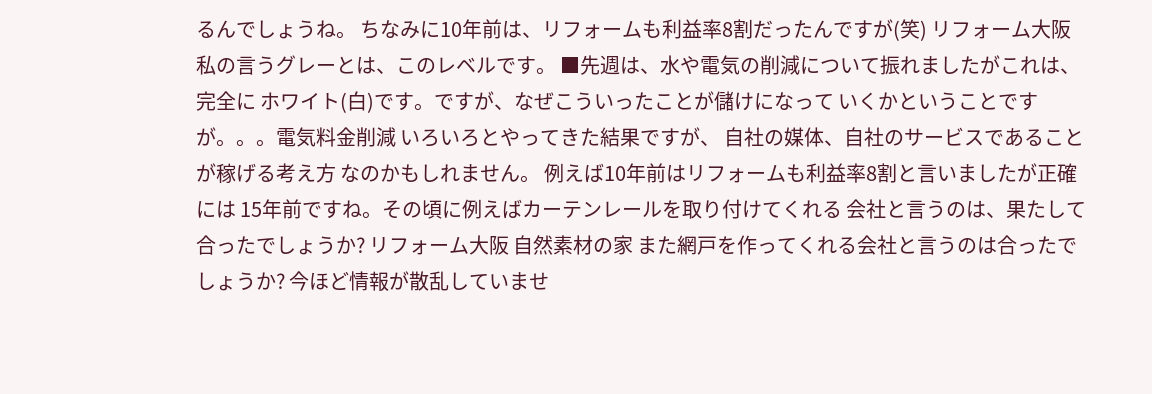るんでしょうね。 ちなみに10年前は、リフォームも利益率8割だったんですが(笑) リフォーム大阪 私の言うグレーとは、このレベルです。 ■先週は、水や電気の削減について振れましたがこれは、完全に ホワイト(白)です。ですが、なぜこういったことが儲けになって いくかということですが。。。電気料金削減 いろいろとやってきた結果ですが、 自社の媒体、自社のサービスであることが稼げる考え方 なのかもしれません。 例えば10年前はリフォームも利益率8割と言いましたが正確には 15年前ですね。その頃に例えばカーテンレールを取り付けてくれる 会社と言うのは、果たして合ったでしょうか? リフォーム大阪 自然素材の家 また網戸を作ってくれる会社と言うのは合ったでしょうか? 今ほど情報が散乱していませ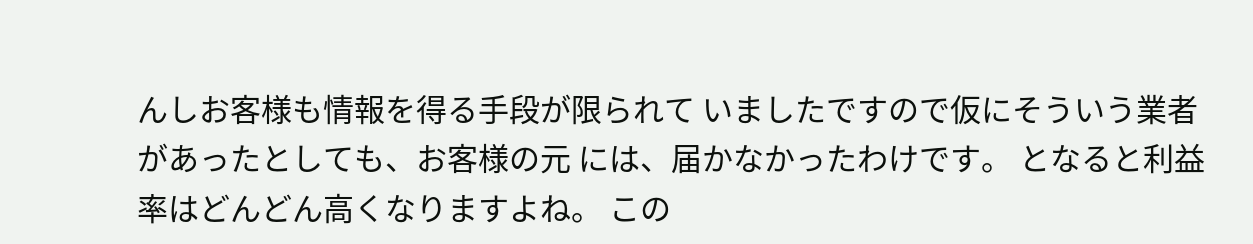んしお客様も情報を得る手段が限られて いましたですので仮にそういう業者があったとしても、お客様の元 には、届かなかったわけです。 となると利益率はどんどん高くなりますよね。 この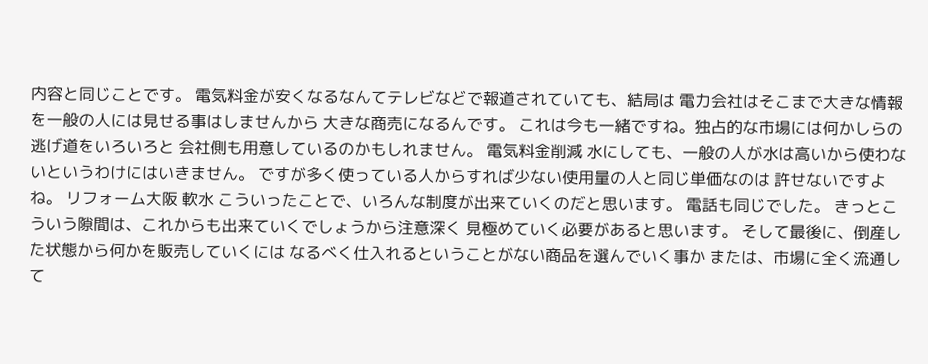内容と同じことです。 電気料金が安くなるなんてテレビなどで報道されていても、結局は 電力会社はそこまで大きな情報を一般の人には見せる事はしませんから 大きな商売になるんです。 これは今も一緒ですね。独占的な市場には何かしらの逃げ道をいろいろと 会社側も用意しているのかもしれません。 電気料金削減 水にしても、一般の人が水は高いから使わないというわけにはいきません。 ですが多く使っている人からすれば少ない使用量の人と同じ単価なのは 許せないですよね。 リフォーム大阪 軟水 こういったことで、いろんな制度が出来ていくのだと思います。 電話も同じでした。 きっとこういう隙間は、これからも出来ていくでしょうから注意深く 見極めていく必要があると思います。 そして最後に、倒産した状態から何かを販売していくには なるべく仕入れるということがない商品を選んでいく事か または、市場に全く流通して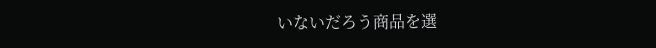いないだろう商品を選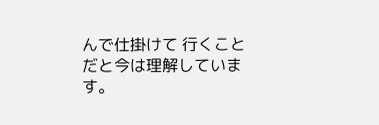んで仕掛けて 行くことだと今は理解しています。